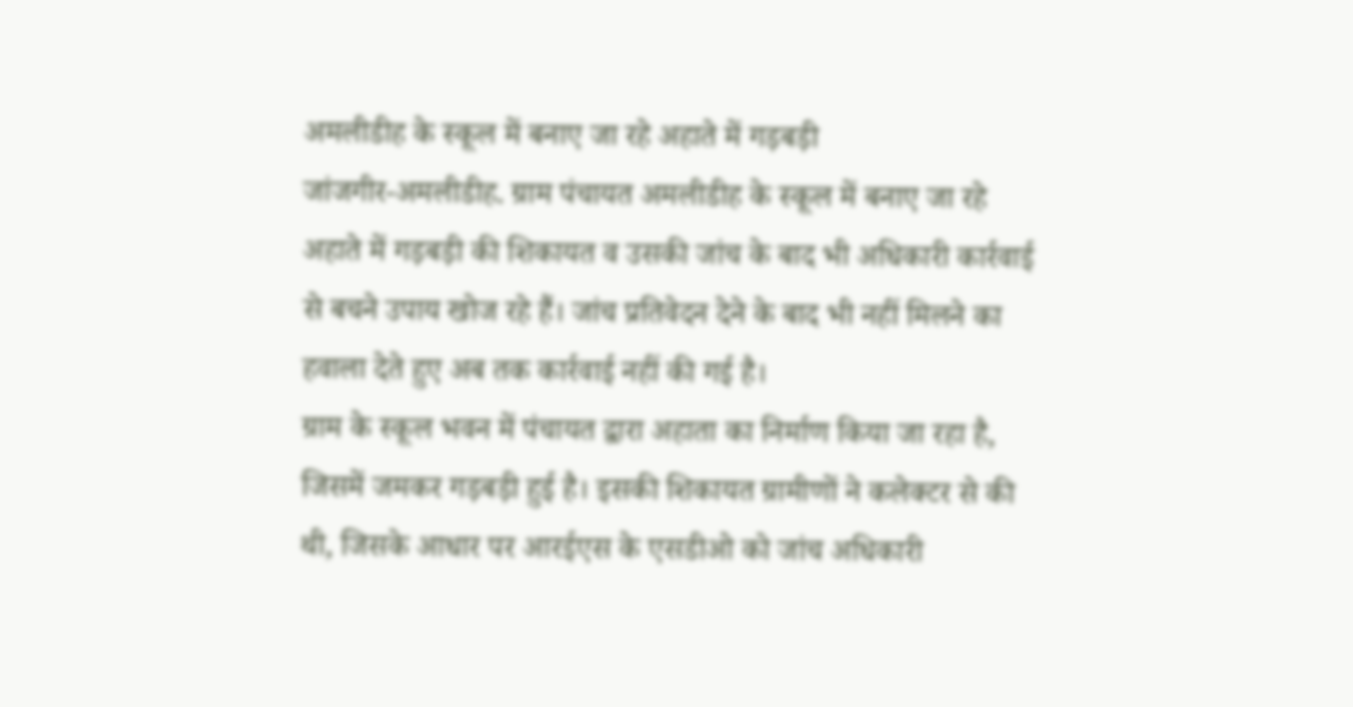अमलीडीह के स्कूल में बनाए जा रहे अहाते में गड़बड़ी
जांजगीर-अमलीडीह. ग्राम पंचायत अमलीडीह के स्कूल में बनाए जा रहे अहाते में गड़बड़ी की शिकायत व उसकी जांच के बाद भी अधिकारी कार्रवाई से बचने उपाय खोज रहे हैं। जांच प्रतिवेदन देने के बाद भी नहीं मिलने का हवाला देते हुए अब तक कार्रवाई नहीं की गई है।
ग्राम के स्कूल भवन में पंचायत द्वारा अहाता का निर्माण किया जा रहा है, जिसमें जमकर गड़बड़ी हुई है। इसकी शिकायत ग्रामीणों ने कलेक्टर से की थी, जिसके आधार पर आरईएस के एसडीओ को जांच अधिकारी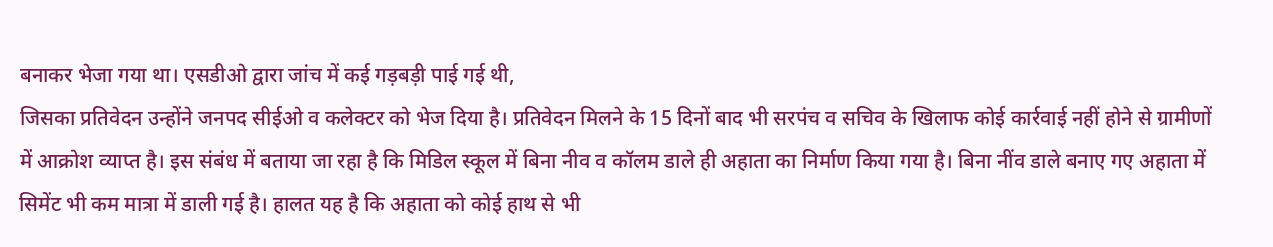बनाकर भेजा गया था। एसडीओ द्वारा जांच में कई गड़बड़ी पाई गई थी,
जिसका प्रतिवेदन उन्होंने जनपद सीईओ व कलेक्टर को भेज दिया है। प्रतिवेदन मिलने के 15 दिनों बाद भी सरपंच व सचिव के खिलाफ कोई कार्रवाई नहीं होने से ग्रामीणों में आक्रोश व्याप्त है। इस संबंध में बताया जा रहा है कि मिडिल स्कूल में बिना नीव व कॉलम डाले ही अहाता का निर्माण किया गया है। बिना नींव डाले बनाए गए अहाता में सिमेंट भी कम मात्रा में डाली गई है। हालत यह है कि अहाता को कोई हाथ से भी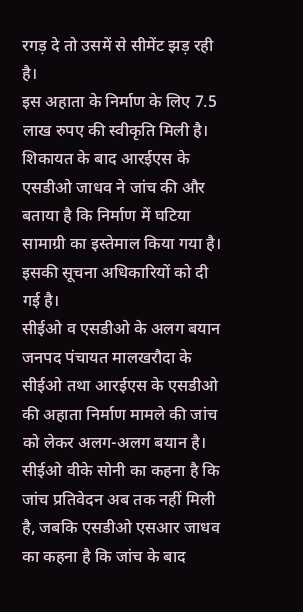रगड़ दे तो उसमें से सीमेंट झड़ रही है।
इस अहाता के निर्माण के लिए 7.5 लाख रुपए की स्वीकृति मिली है। शिकायत के बाद आरईएस के एसडीओ जाधव ने जांच की और बताया है कि निर्माण में घटिया सामाग्री का इस्तेमाल किया गया है। इसकी सूचना अधिकारियों को दी गई है।
सीईओ व एसडीओ के अलग बयान
जनपद पंचायत मालखरौदा के सीईओ तथा आरईएस के एसडीओ की अहाता निर्माण मामले की जांच को लेकर अलग-अलग बयान है। सीईओ वीके सोनी का कहना है कि जांच प्रतिवेदन अब तक नहीं मिली है, जबकि एसडीओ एसआर जाधव का कहना है कि जांच के बाद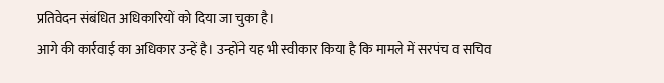प्रतिवेदन संबंधित अधिकारियों को दिया जा चुका है।
आगे की कार्रवाई का अधिकार उन्हें है। उन्होंने यह भी स्वीकार किया है कि मामले में सरपंच व सचिव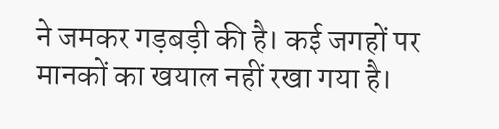ने जमकर गड़बड़ी की है। कई जगहों पर मानकों का खयाल नहीं रखा गया है।